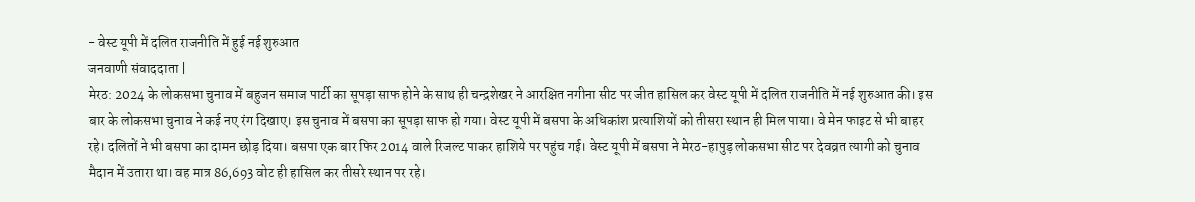- वेस्ट यूपी में दलित राजनीति में हुई नई शुरुआत
जनवाणी संवाददाता |
मेरठ: 2024 के लोकसभा चुनाव में बहुजन समाज पार्टी का सूपड़ा साफ होने के साथ ही चन्द्रशेखर ने आरक्षित नगीना सीट पर जीत हासिल कर वेस्ट यूपी में दलित राजनीति में नई शुरुआत की। इस बार के लोकसभा चुनाव ने कई नए रंग दिखाए। इस चुनाव में बसपा का सूपड़ा साफ हो गया। वेस्ट यूपी में बसपा के अधिकांश प्रत्याशियों को तीसरा स्थान ही मिल पाया। वे मेन फाइट से भी बाहर रहे। दलितों ने भी बसपा का दामन छोड़ दिया। बसपा एक बार फिर 2014 वाले रिजल्ट पाकर हाशिये पर पहुंच गई। वेस्ट यूपी में बसपा ने मेरठ-हापुड़ लोकसभा सीट पर देवव्रत त्यागी को चुनाव मैदान में उतारा था। वह मात्र 86,693 वोट ही हासिल कर तीसरे स्थान पर रहे।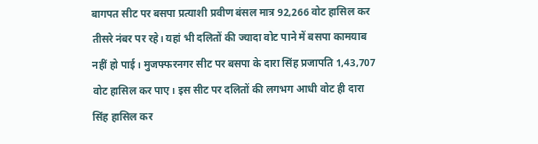बागपत सीट पर बसपा प्रत्याशी प्रवीण बंसल मात्र 92,266 वोट हासिल कर तीसरे नंबर पर रहे। यहां भी दलितों की ज्यादा वोट पाने में बसपा कामयाब नहीं हो पाई। मुजफ्फरनगर सीट पर बसपा के दारा सिंह प्रजापति 1,43,707 वोट हासिल कर पाए। इस सीट पर दलितों की लगभग आधी वोट ही दारा सिंह हासिल कर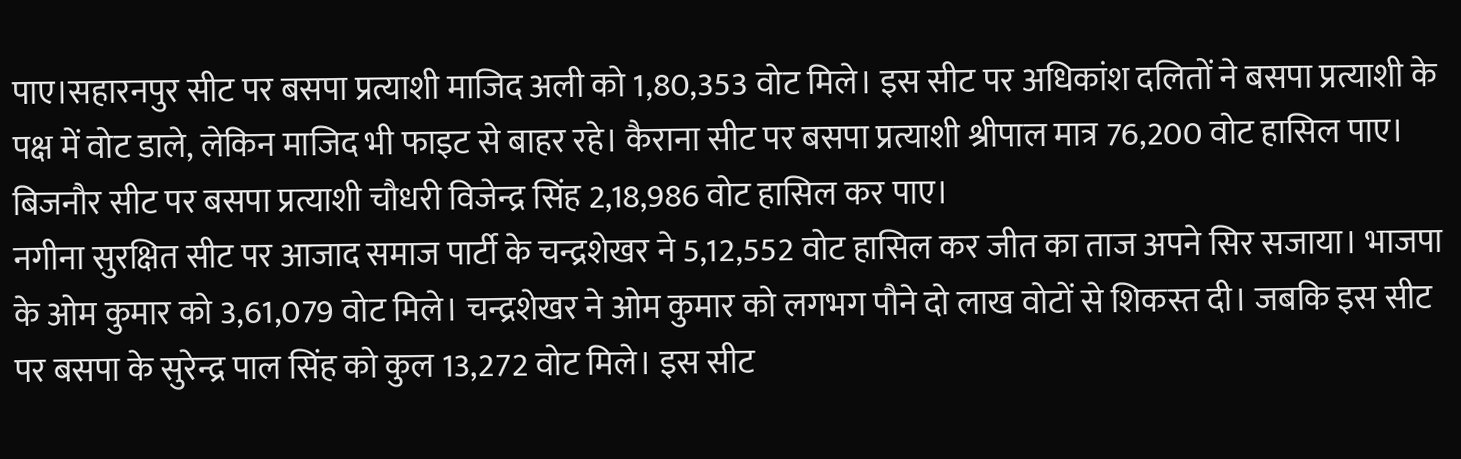पाए।सहारनपुर सीट पर बसपा प्रत्याशी माजिद अली को 1,80,353 वोट मिले। इस सीट पर अधिकांश दलितों ने बसपा प्रत्याशी के पक्ष में वोट डाले, लेकिन माजिद भी फाइट से बाहर रहे। कैराना सीट पर बसपा प्रत्याशी श्रीपाल मात्र 76,200 वोट हासिल पाए। बिजनौर सीट पर बसपा प्रत्याशी चौधरी विजेन्द्र सिंह 2,18,986 वोट हासिल कर पाए।
नगीना सुरक्षित सीट पर आजाद समाज पार्टी के चन्द्रशेखर ने 5,12,552 वोट हासिल कर जीत का ताज अपने सिर सजाया। भाजपा के ओम कुमार को 3,61,079 वोट मिले। चन्द्रशेखर ने ओम कुमार को लगभग पौने दो लाख वोटों से शिकस्त दी। जबकि इस सीट पर बसपा के सुरेन्द्र पाल सिंह को कुल 13,272 वोट मिले। इस सीट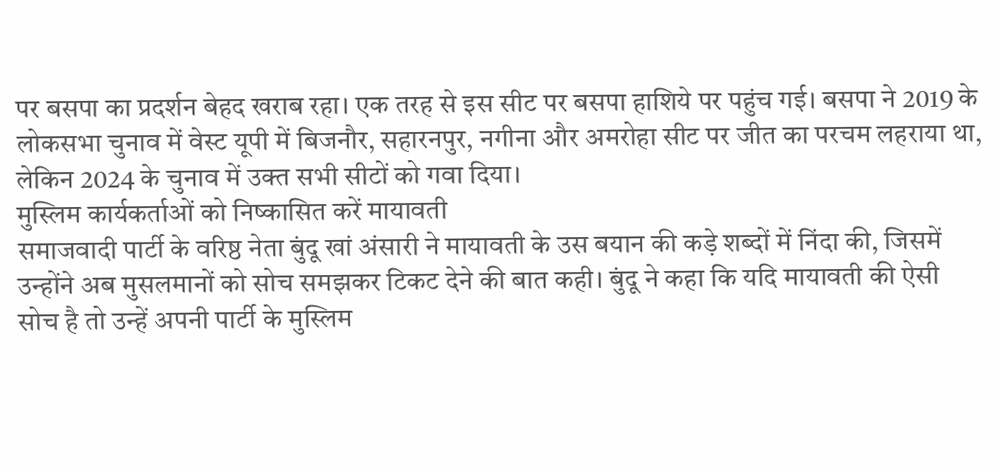पर बसपा का प्रदर्शन बेहद खराब रहा। एक तरह से इस सीट पर बसपा हाशिये पर पहुंच गई। बसपा ने 2019 के लोकसभा चुनाव में वेस्ट यूपी में बिजनौर, सहारनपुर, नगीना और अमरोहा सीट पर जीत का परचम लहराया था, लेकिन 2024 के चुनाव में उक्त सभी सीटों को गवा दिया।
मुस्लिम कार्यकर्ताओं को निष्कासित करें मायावती
समाजवादी पार्टी के वरिष्ठ नेता बुंदू खां अंसारी ने मायावती के उस बयान की कड़े शब्दों में निंदा की, जिसमें उन्होंने अब मुसलमानों को सोच समझकर टिकट देने की बात कही। बुंदू ने कहा कि यदि मायावती की ऐसी सोच है तो उन्हें अपनी पार्टी के मुस्लिम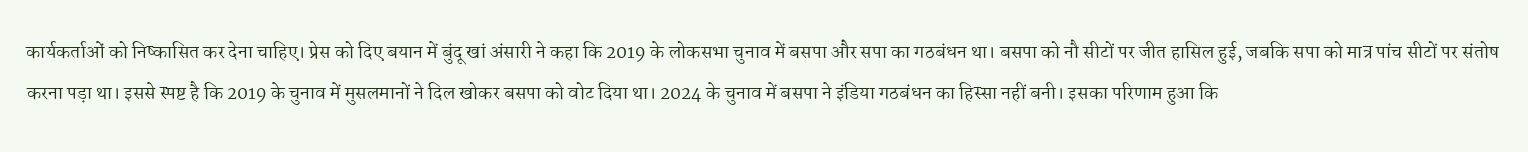कार्यकर्ताओं को निष्कासित कर देना चाहिए। प्रेस को दिए बयान में बुंदू खां अंसारी ने कहा कि 2019 के लोकसभा चुनाव में बसपा और सपा का गठबंधन था। बसपा को नौ सीटों पर जीत हासिल हुई, जबकि सपा को मात्र पांच सीटों पर संतोष करना पड़ा था। इससे स्पष्ट है कि 2019 के चुनाव में मुसलमानों ने दिल खोकर बसपा को वोट दिया था। 2024 के चुनाव में बसपा ने इंडिया गठबंधन का हिस्सा नहीं बनी। इसका परिणाम हुआ कि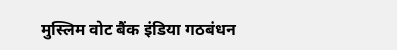मुस्लिम वोट बैंक इंडिया गठबंधन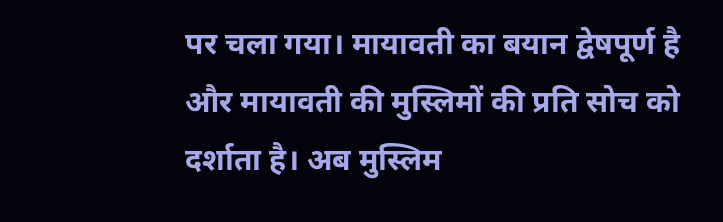पर चला गया। मायावती का बयान द्वेषपूर्ण है और मायावती की मुस्लिमों की प्रति सोच को दर्शाता है। अब मुस्लिम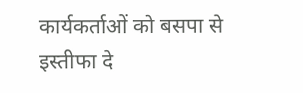कार्यकर्ताओं को बसपा से इस्तीफा दे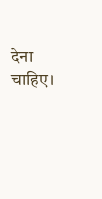देना चाहिए।